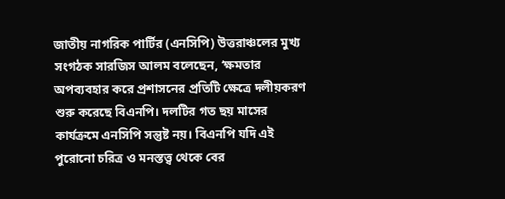জাতীয় নাগরিক পার্টির (এনসিপি) উত্তরাঞ্চলের মুখ্য সংগঠক সারজিস আলম বলেছেন, ‘ক্ষমতার অপব্যবহার করে প্রশাসনের প্রতিটি ক্ষেত্রে দলীয়করণ শুরু করেছে বিএনপি। দলটির গত ছয় মাসের কার্যক্রমে এনসিপি সন্তুষ্ট নয়। বিএনপি যদি এই পুরোনো চরিত্র ও মনস্তত্ত্ব থেকে বের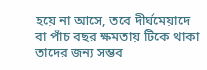হয়ে না আসে, তবে দীর্ঘমেয়াদে বা পাঁচ বছর ক্ষমতায় টিকে থাকা তাদের জন্য সম্ভব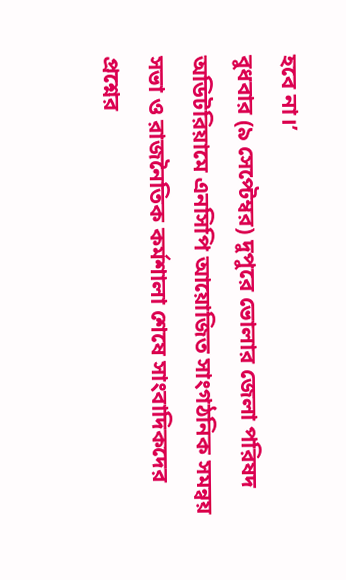হবে না।’
বুধবার (৯ সেপ্টেম্বর) দুপুরে ভোলার জেলা পরিষদ অডিটরিয়ামে এনসিপি আয়োজিত সাংগঠনিক সমন্বয় সভা ও রাজনৈতিক কর্মশালা শেষে সাংবাদিকদের প্রশ্নের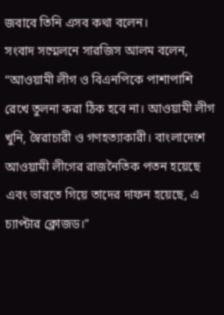জবাবে তিনি এসব কথা বলেন।
সংবাদ সম্মেলনে সারজিস আলম বলেন, “আওয়ামী লীগ ও বিএনপিকে পাশাপাশি রেখে তুলনা করা ঠিক হবে না। আওয়ামী লীগ খুনি, স্বৈরাচারী ও গণহত্যাকারী। বাংলাদেশে আওয়ামী লীগের রাজনৈতিক পতন হয়েছে এবং ভারতে গিয়ে তাদের দাফন হয়েছে, এ চ্যাপ্টার ক্লোজড।”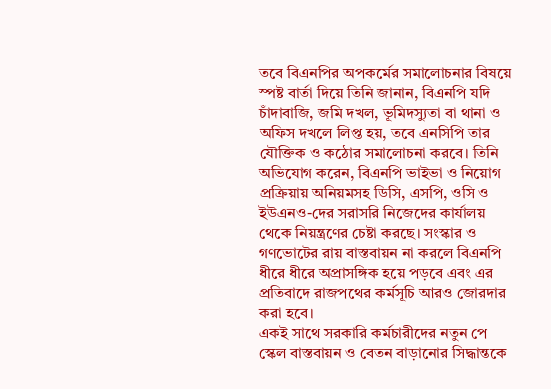তবে বিএনপির অপকর্মের সমালোচনার বিষয়ে স্পষ্ট বার্তা দিয়ে তিনি জানান, বিএনপি যদি চাঁদাবাজি, জমি দখল, ভূমিদস্যুতা বা থানা ও অফিস দখলে লিপ্ত হয়, তবে এনসিপি তার যৌক্তিক ও কঠোর সমালোচনা করবে। তিনি অভিযোগ করেন, বিএনপি ভাইভা ও নিয়োগ প্রক্রিয়ায় অনিয়মসহ ডিসি, এসপি, ওসি ও ইউএনও-দের সরাসরি নিজেদের কার্যালয় থেকে নিয়ন্ত্রণের চেষ্টা করছে। সংস্কার ও গণভোটের রায় বাস্তবায়ন না করলে বিএনপি ধীরে ধীরে অপ্রাসঙ্গিক হয়ে পড়বে এবং এর প্রতিবাদে রাজপথের কর্মসূচি আরও জোরদার করা হবে।
একই সাথে সরকারি কর্মচারীদের নতুন পে স্কেল বাস্তবায়ন ও বেতন বাড়ানোর সিদ্ধান্তকে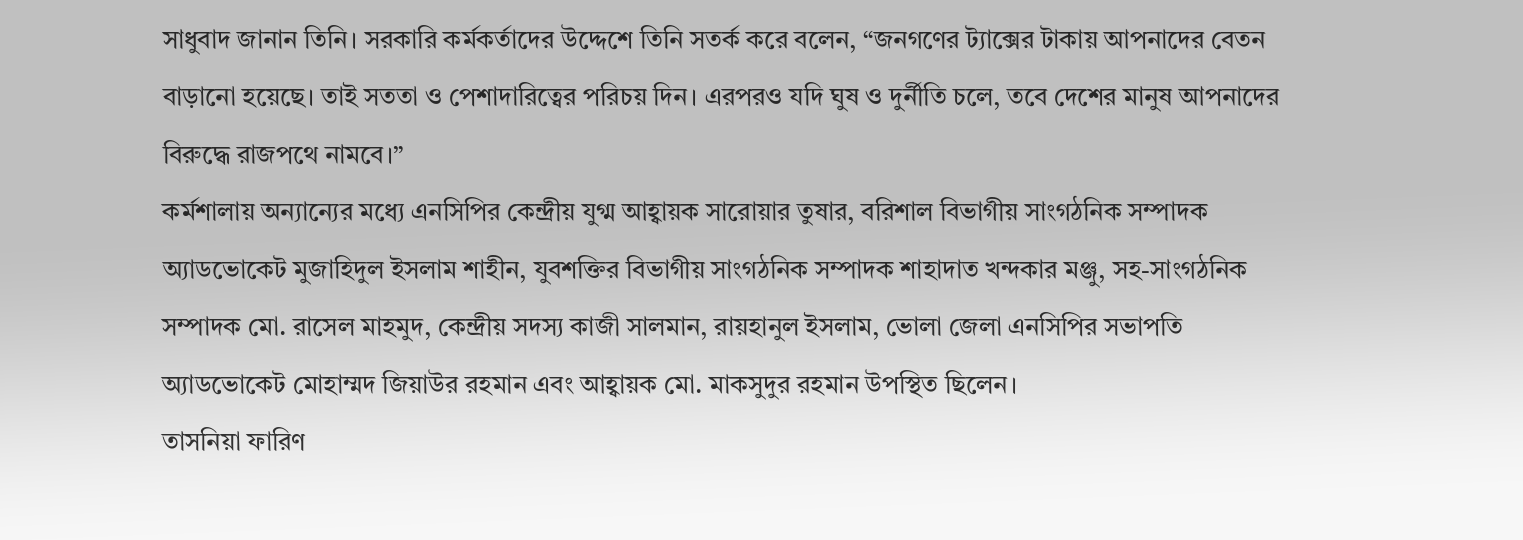সাধুবাদ জানান তিনি। সরকারি কর্মকর্তাদের উদ্দেশে তিনি সতর্ক করে বলেন, “জনগণের ট্যাক্সের টাকায় আপনাদের বেতন বাড়ানো হয়েছে। তাই সততা ও পেশাদারিত্বের পরিচয় দিন। এরপরও যদি ঘুষ ও দুর্নীতি চলে, তবে দেশের মানুষ আপনাদের বিরুদ্ধে রাজপথে নামবে।”
কর্মশালায় অন্যান্যের মধ্যে এনসিপির কেন্দ্রীয় যুগ্ম আহ্বায়ক সারোয়ার তুষার, বরিশাল বিভাগীয় সাংগঠনিক সম্পাদক অ্যাডভোকেট মুজাহিদুল ইসলাম শাহীন, যুবশক্তির বিভাগীয় সাংগঠনিক সম্পাদক শাহাদাত খন্দকার মঞ্জু, সহ-সাংগঠনিক সম্পাদক মো. রাসেল মাহমুদ, কেন্দ্রীয় সদস্য কাজী সালমান, রায়হানুল ইসলাম, ভোলা জেলা এনসিপির সভাপতি অ্যাডভোকেট মোহাম্মদ জিয়াউর রহমান এবং আহ্বায়ক মো. মাকসুদুর রহমান উপস্থিত ছিলেন।
তাসনিয়া ফারিণ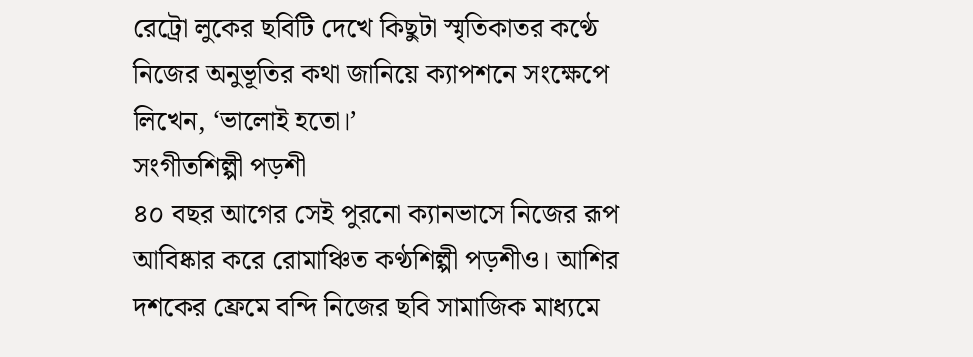রেট্রো লুকের ছবিটি দেখে কিছুটা স্মৃতিকাতর কণ্ঠে নিজের অনুভূতির কথা জানিয়ে ক্যাপশনে সংক্ষেপে লিখেন, ‘ভালোই হতো।’
সংগীতশিল্পী পড়শী
৪০ বছর আগের সেই পুরনো ক্যানভাসে নিজের রূপ আবিষ্কার করে রোমাঞ্চিত কণ্ঠশিল্পী পড়শীও। আশির দশকের ফ্রেমে বন্দি নিজের ছবি সামাজিক মাধ্যমে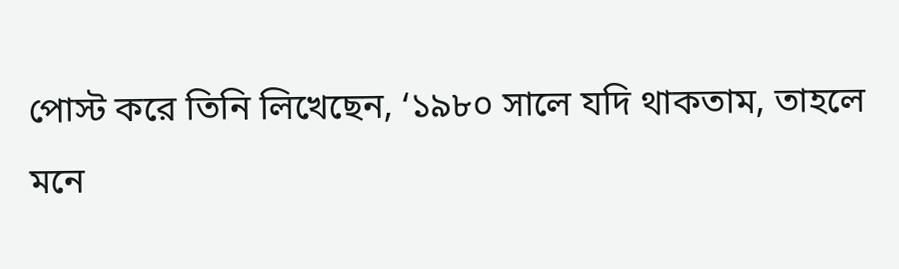পোস্ট করে তিনি লিখেছেন, ‘১৯৮০ সালে যদি থাকতাম, তাহলে মনে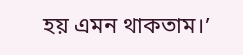হয় এমন থাকতাম।’